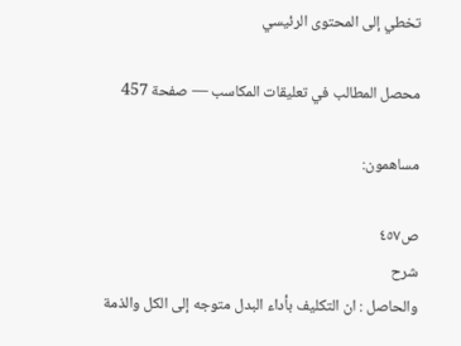تخطي إلى المحتوى الرئيسي

محصل المطالب في تعليقات المكاسب — صفحة 457

مساهمون:

ص٤٥٧
شرح
والحاصل : ان التكليف بأداء البدل متوجه إلى الكل والذمة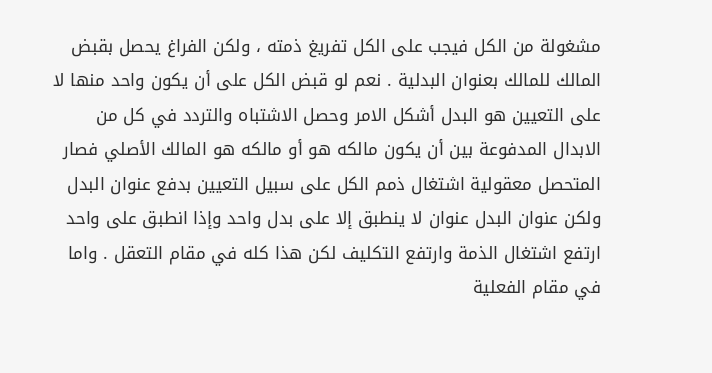مشغولة من الكل فيجب على الكل تفريغ ذمته ، ولكن الفراغ يحصل بقبض المالك للمالك بعنوان البدلية . نعم لو قبض الكل على أن يكون واحد منها لا على التعيين هو البدل أشكل الامر وحصل الاشتباه والتردد في كل من الابدال المدفوعة بين أن يكون مالكه هو أو مالكه هو المالك الأصلي فصار المتحصل معقولية اشتغال ذمم الكل على سبيل التعيين بدفع عنوان البدل ولكن عنوان البدل عنوان لا ينطبق إلا على بدل واحد وإذا انطبق على واحد ارتفع اشتغال الذمة وارتفع التكليف لكن هذا كله في مقام التعقل . واما في مقام الفعلية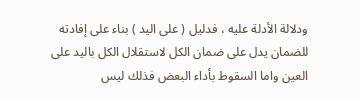ودلالة الأدلة عليه ، فدليل ( على اليد ) بناء على إفادته للضمان يدل على ضمان الكل لاستقلال الكل باليد على العين واما السقوط بأداء البعض فذلك ليس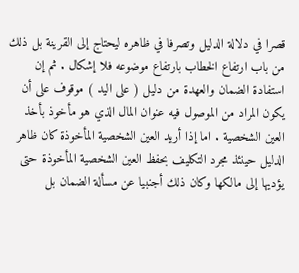قصرا في دلالة الدليل وتصرفا في ظاهره ليحتاج إلى القرينة بل ذلك من باب ارتفاع الخطاب بارتفاع موضوعه فلا إشكال . ثم إن استفادة الضمان والعهدة من دليل ( على اليد ) موقوف على أن يكون المراد من الموصول فيه عنوان المال الذي هو مأخوذ بأخذ العين الشخصية . اما إذا أريد العين الشخصية المأخوذة كان ظاهر الدليل حينئذ مجرد التكليف بحفظ العين الشخصية المأخوذة حتى يؤديها إلى مالكها وكان ذلك أجنبيا عن مسألة الضمان بل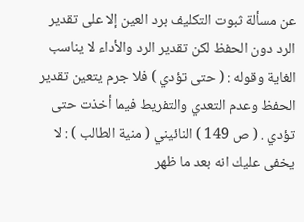عن مسألة ثبوت التكليف برد العين إلا على تقدير الرد دون الحفظ لكن تقدير الرد والأداء لا يناسب الغاية وقوله : ( حتى تؤدي ) فلا جرم يتعين تقدير الحفظ وعدم التعدي والتفريط فيما أخذت حتى تؤدي . ( ص 149 ) النائيني ( منية الطالب ) : لا يخفى عليك انه بعد ما ظهر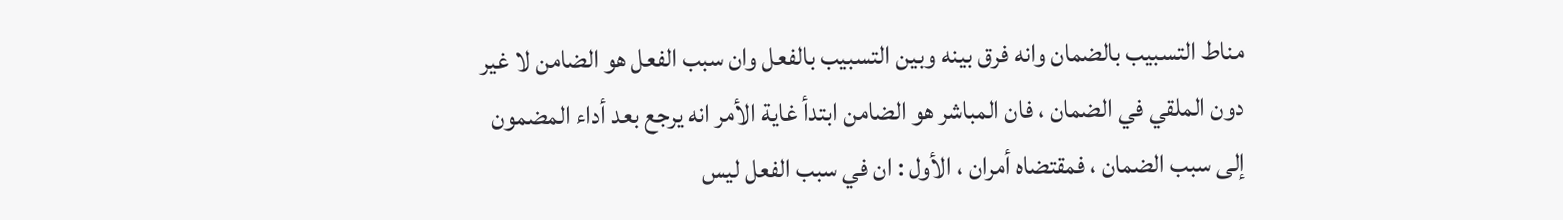مناط التسبيب بالضمان وانه فرق بينه وبين التسبيب بالفعل وان سبب الفعل هو الضامن لا غير دون الملقي في الضمان ، فان المباشر هو الضامن ابتدأ غاية الأمر انه يرجع بعد أداء المضمون إلى سبب الضمان ، فمقتضاه أمران ، الأول : ان في سبب الفعل ليس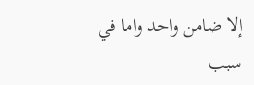إلا ضامن واحد واما في سبب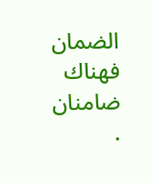الضمان فهناك ضامنان .